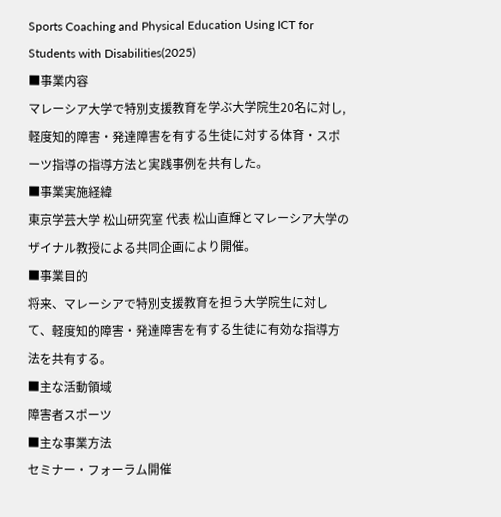Sports Coaching and Physical Education Using ICT for Students with Disabilities(2025)
■事業内容
マレーシア大学で特別支援教育を学ぶ大学院生20名に対し, 軽度知的障害・発達障害を有する生徒に対する体育・スポーツ指導の指導方法と実践事例を共有した。
■事業実施経緯
東京学芸大学 松山研究室 代表 松山直輝とマレーシア大学のザイナル教授による共同企画により開催。
■事業目的
将来、マレーシアで特別支援教育を担う大学院生に対して、軽度知的障害・発達障害を有する生徒に有効な指導方法を共有する。
■主な活動領域
障害者スポーツ
■主な事業方法
セミナー・フォーラム開催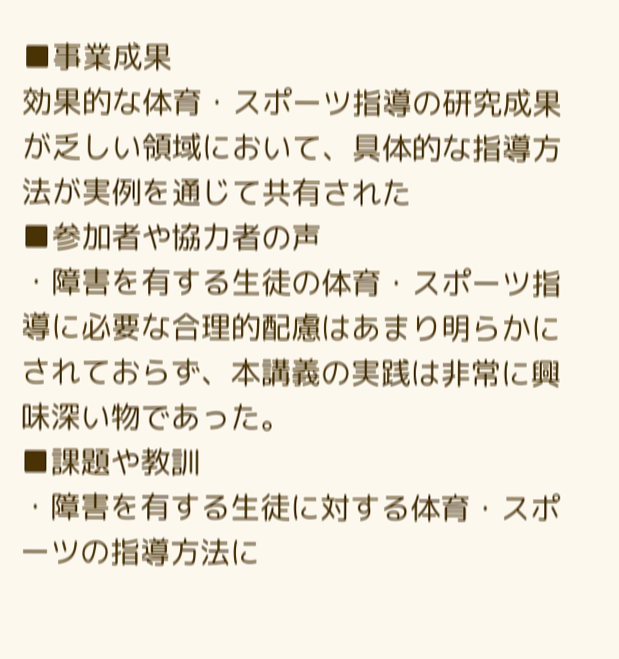■事業成果
効果的な体育・スポーツ指導の研究成果が乏しい領域において、具体的な指導方法が実例を通じて共有された
■参加者や協力者の声
・障害を有する生徒の体育・スポーツ指導に必要な合理的配慮はあまり明らかにされておらず、本講義の実践は非常に興味深い物であった。
■課題や教訓
・障害を有する生徒に対する体育・スポーツの指導方法に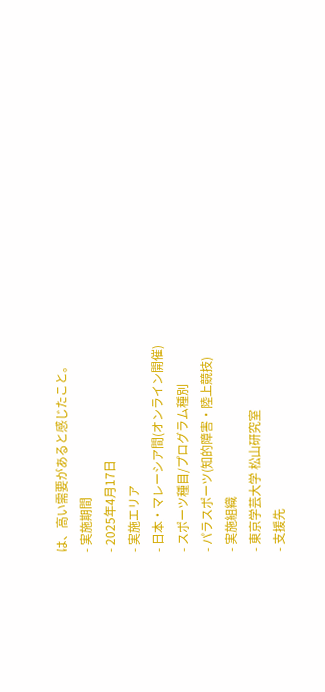は、高い需要があると感じたこと。
- 実施期間
- 2025年4月17日
- 実施エリア
- 日本・マレーシア間(オンライン開催)
- スポーツ種目/プログラム種別
- パラスポーツ(知的障害・陸上競技)
- 実施組織
- 東京学芸大学 松山研究室
- 支援先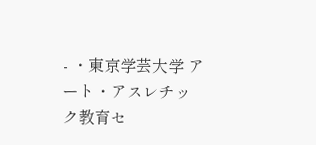- ・東京学芸大学 アート・アスレチック教育セ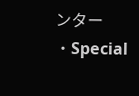ンター ・Special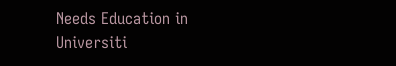Needs Education in Universiti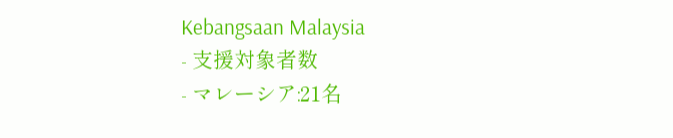Kebangsaan Malaysia
- 支援対象者数
- マレーシア:21名